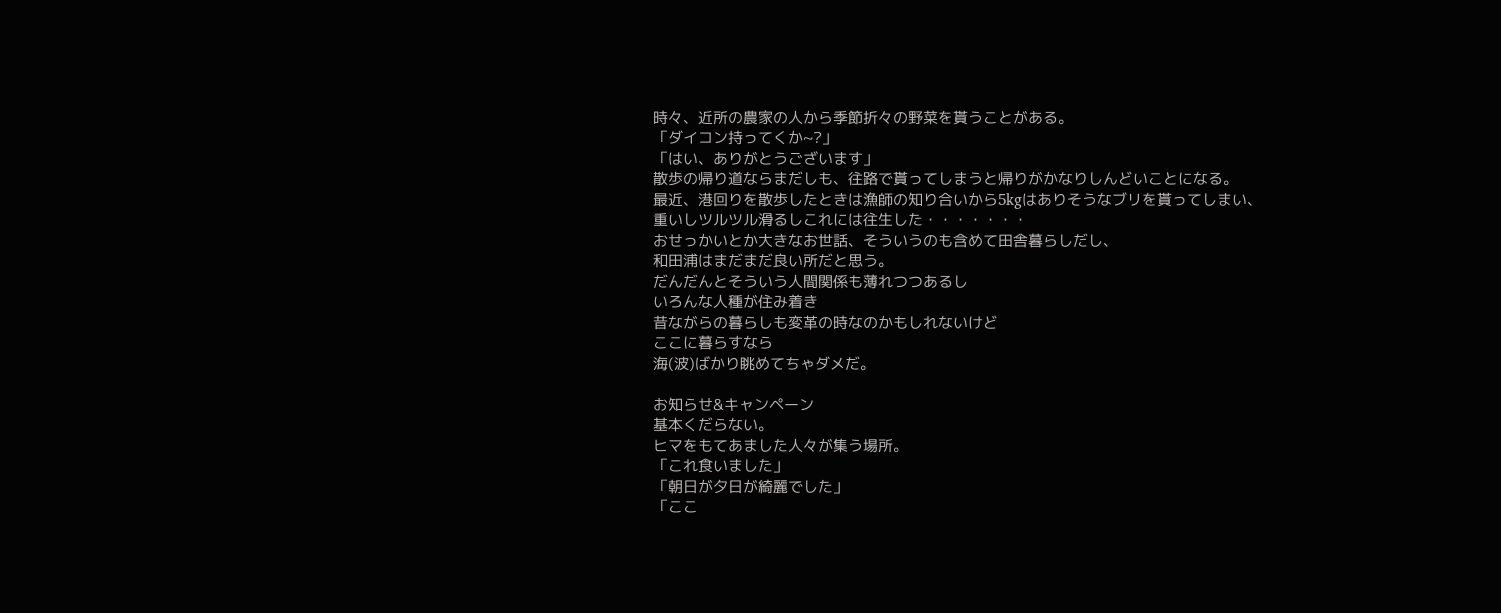時々、近所の農家の人から季節折々の野菜を貰うことがある。
「ダイコン持ってくか~?」
「はい、ありがとうございます」
散歩の帰り道ならまだしも、往路で貰ってしまうと帰りがかなりしんどいことになる。
最近、港回りを散歩したときは漁師の知り合いから5kgはありそうなブリを貰ってしまい、
重いしツルツル滑るしこれには往生した・・・・・・・
おせっかいとか大きなお世話、そういうのも含めて田舎暮らしだし、
和田浦はまだまだ良い所だと思う。
だんだんとそういう人間関係も薄れつつあるし
いろんな人種が住み着き
昔ながらの暮らしも変革の時なのかもしれないけど
ここに暮らすなら
海(波)ばかり眺めてちゃダメだ。

お知らせ&キャンペーン
基本くだらない。
ヒマをもてあました人々が集う場所。
「これ食いました」
「朝日が夕日が綺麗でした」
「ここ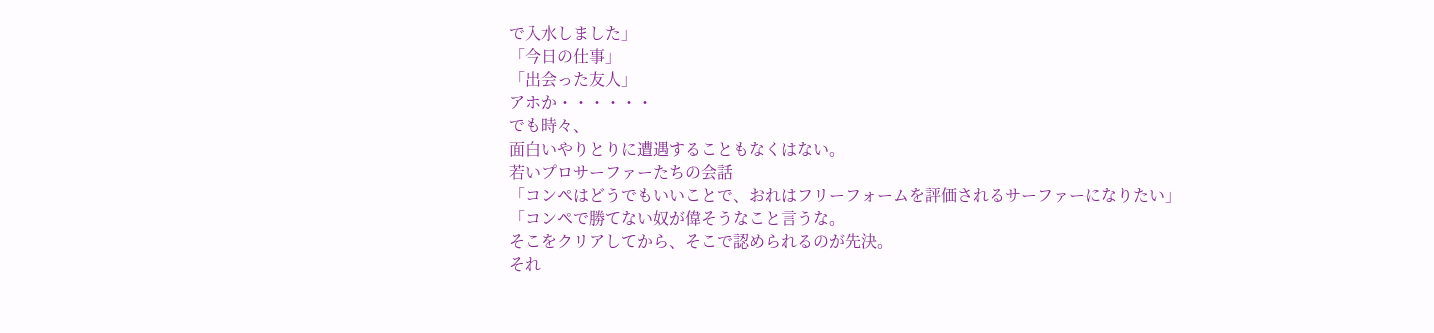で入水しました」
「今日の仕事」
「出会った友人」
アホか・・・・・・
でも時々、
面白いやりとりに遭遇することもなくはない。
若いプロサーファーたちの会話
「コンペはどうでもいいことで、おれはフリーフォームを評価されるサーファーになりたい」
「コンペで勝てない奴が偉そうなこと言うな。
そこをクリアしてから、そこで認められるのが先決。
それ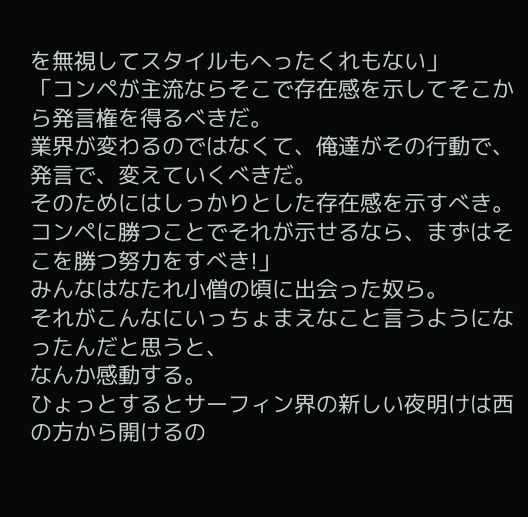を無視してスタイルもへったくれもない」
「コンペが主流ならそこで存在感を示してそこから発言権を得るべきだ。
業界が変わるのではなくて、俺達がその行動で、発言で、変えていくべきだ。
そのためにはしっかりとした存在感を示すべき。
コンペに勝つことでそれが示せるなら、まずはそこを勝つ努力をすべき!」
みんなはなたれ小僧の頃に出会った奴ら。
それがこんなにいっちょまえなこと言うようになったんだと思うと、
なんか感動する。
ひょっとするとサーフィン界の新しい夜明けは西の方から開けるの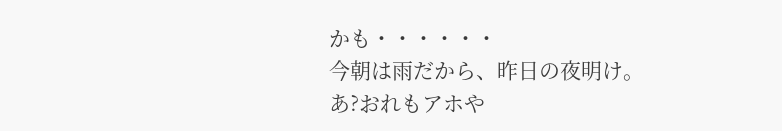かも・・・・・・
今朝は雨だから、昨日の夜明け。
あ?おれもアホや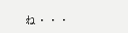ね・・・